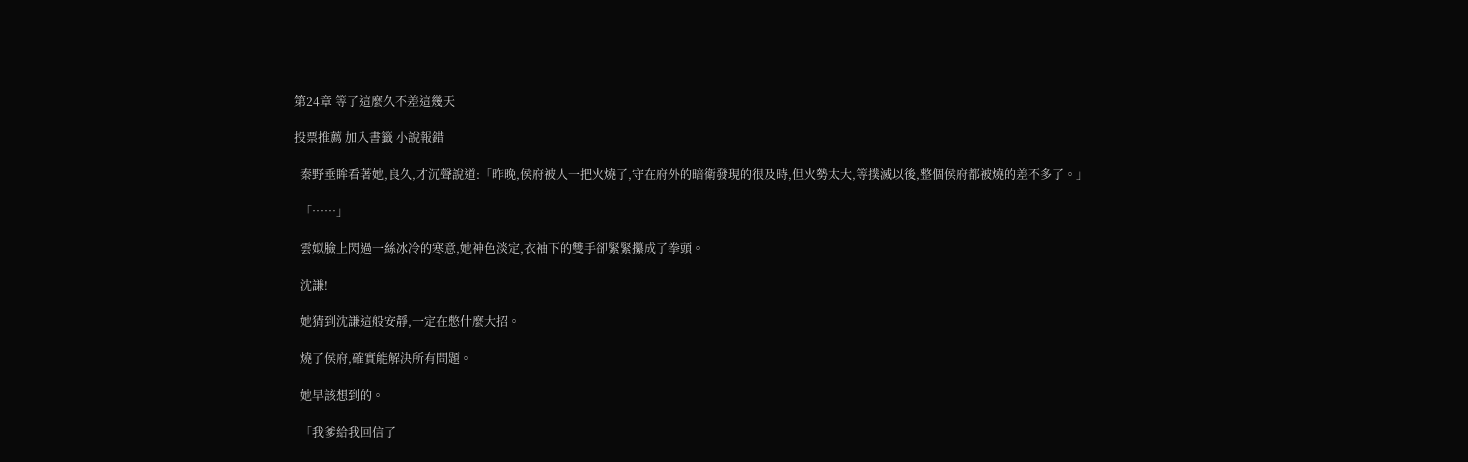第24章 等了這麼久不差這幾天

投票推薦 加入書籤 小說報錯

  秦野垂眸看著她,良久,才沉聲說道:「昨晚,侯府被人一把火燒了,守在府外的暗衛發現的很及時,但火勢太大,等撲滅以後,整個侯府都被燒的差不多了。」

  「……」

  雲姒臉上閃過一絲冰冷的寒意,她神色淡定,衣袖下的雙手卻緊緊攥成了拳頭。

  沈謙!

  她猜到沈謙這般安靜,一定在憋什麼大招。

  燒了侯府,確實能解決所有問題。

  她早該想到的。

  「我爹給我回信了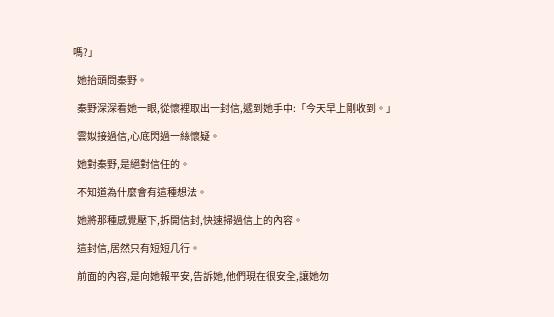嗎?」

  她抬頭問秦野。

  秦野深深看她一眼,從懷裡取出一封信,遞到她手中:「今天早上剛收到。」

  雲姒接過信,心底閃過一絲懷疑。

  她對秦野,是絕對信任的。

  不知道為什麼會有這種想法。

  她將那種感覺壓下,拆開信封,快速掃過信上的內容。

  這封信,居然只有短短几行。

  前面的內容,是向她報平安,告訴她,他們現在很安全,讓她勿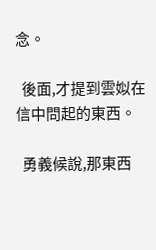念。

  後面,才提到雲姒在信中問起的東西。

  勇義候說,那東西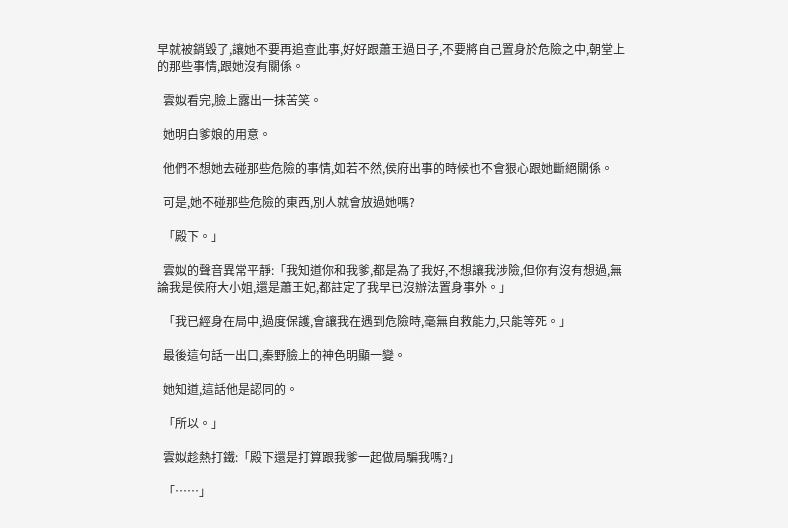早就被銷毀了,讓她不要再追查此事,好好跟蕭王過日子,不要將自己置身於危險之中,朝堂上的那些事情,跟她沒有關係。

  雲姒看完,臉上露出一抹苦笑。

  她明白爹娘的用意。

  他們不想她去碰那些危險的事情,如若不然,侯府出事的時候也不會狠心跟她斷絕關係。

  可是,她不碰那些危險的東西,別人就會放過她嗎?

  「殿下。」

  雲姒的聲音異常平靜:「我知道你和我爹,都是為了我好,不想讓我涉險,但你有沒有想過,無論我是侯府大小姐,還是蕭王妃,都註定了我早已沒辦法置身事外。」

  「我已經身在局中,過度保護,會讓我在遇到危險時,毫無自救能力,只能等死。」

  最後這句話一出口,秦野臉上的神色明顯一變。

  她知道,這話他是認同的。

  「所以。」

  雲姒趁熱打鐵:「殿下還是打算跟我爹一起做局騙我嗎?」

  「……」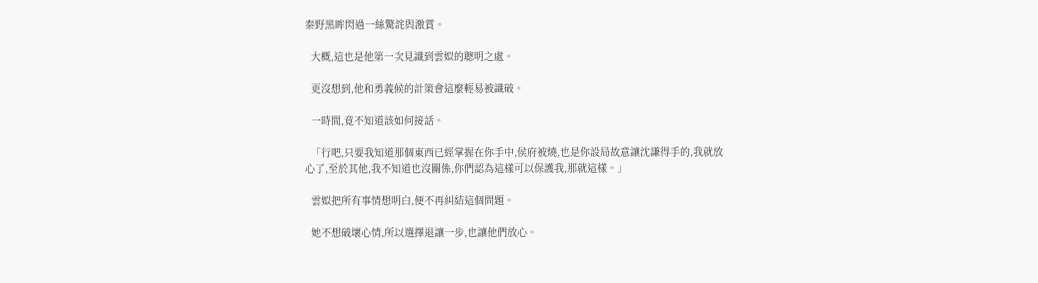秦野黑眸閃過一絲驚詫與激賞。

  大概,這也是他第一次見識到雲姒的聰明之處。

  更沒想到,他和勇義候的計策會這麼輕易被識破。

  一時間,竟不知道該如何接話。

  「行吧,只要我知道那個東西已經掌握在你手中,侯府被燒,也是你設局故意讓沈謙得手的,我就放心了,至於其他,我不知道也沒關係,你們認為這樣可以保護我,那就這樣。」

  雲姒把所有事情想明白,便不再糾結這個問題。

  她不想破壞心情,所以選擇退讓一步,也讓他們放心。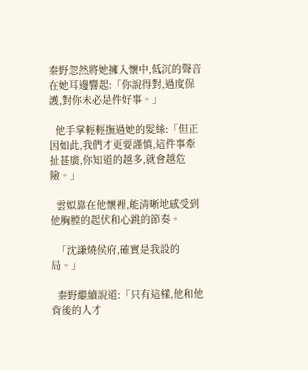秦野忽然將她擁入懷中,低沉的聲音在她耳邊響起:「你說得對,過度保護,對你未必是件好事。」

  他手掌輕輕撫過她的髮絲:「但正因如此,我們才更要謹慎,這件事牽扯甚廣,你知道的越多,就會越危險。」

  雲姒靠在他懷裡,能清晰地感受到他胸膛的起伏和心跳的節奏。

  「沈謙燒侯府,確實是我設的局。」

  秦野繼續說道:「只有這樣,他和他背後的人才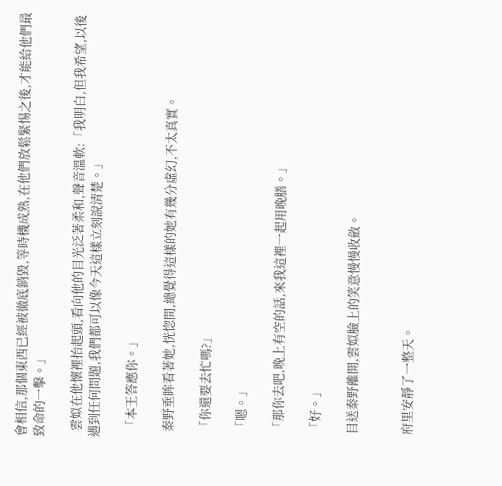會相信,那個東西已經被徹底銷毀,等時機成熟,在他們放鬆緊惕之後,才能給他們最致命的一擊。」

  雲姒在他懷裡抬起頭,看向他的目光泛著柔和,聲音溫軟:「我明白,但我希望,以後遇到任何問題,我們都可以像今天這樣立刻說清楚。」

  「本王答應你。」

  秦野垂眸看著她,恍惚間,總覺得這樣的她有幾分虛幻,不太真實。

  「你還要去忙嗎?」

  「嗯。」

  「那你去吧,晚上有空的話,來我這裡一起用晚膳。」

  「好。」

  目送秦野離開,雲姒臉上的笑意慢慢收斂。


  府里安靜了一整天。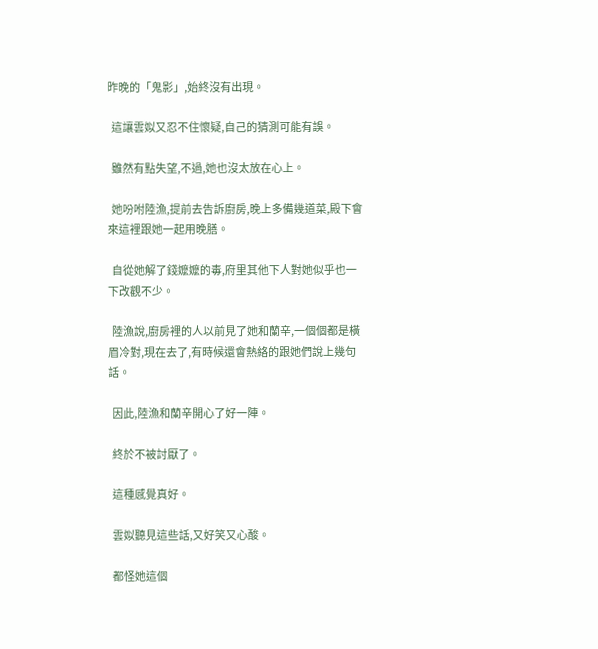昨晚的「鬼影」,始終沒有出現。

  這讓雲姒又忍不住懷疑,自己的猜測可能有誤。

  雖然有點失望,不過,她也沒太放在心上。

  她吩咐陸漁,提前去告訴廚房,晚上多備幾道菜,殿下會來這裡跟她一起用晚膳。

  自從她解了錢嬤嬤的毒,府里其他下人對她似乎也一下改觀不少。

  陸漁說,廚房裡的人以前見了她和蘭辛,一個個都是橫眉冷對,現在去了,有時候還會熱絡的跟她們說上幾句話。

  因此,陸漁和蘭辛開心了好一陣。

  終於不被討厭了。

  這種感覺真好。

  雲姒聽見這些話,又好笑又心酸。

  都怪她這個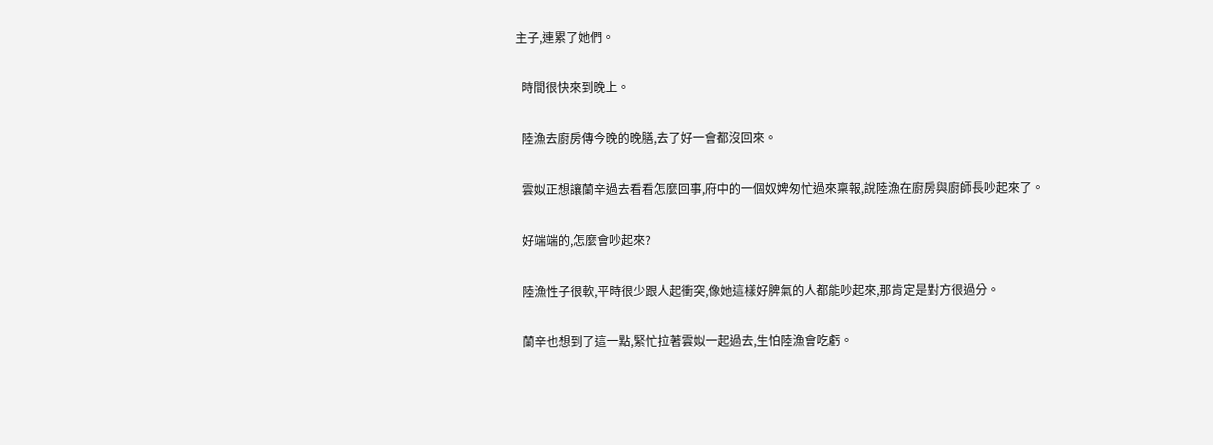主子,連累了她們。

  時間很快來到晚上。

  陸漁去廚房傳今晚的晚膳,去了好一會都沒回來。

  雲姒正想讓蘭辛過去看看怎麼回事,府中的一個奴婢匆忙過來稟報,說陸漁在廚房與廚師長吵起來了。

  好端端的,怎麼會吵起來?

  陸漁性子很軟,平時很少跟人起衝突,像她這樣好脾氣的人都能吵起來,那肯定是對方很過分。

  蘭辛也想到了這一點,緊忙拉著雲姒一起過去,生怕陸漁會吃虧。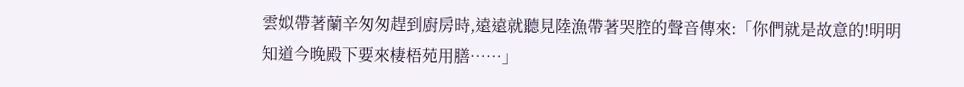雲姒帶著蘭辛匆匆趕到廚房時,遠遠就聽見陸漁帶著哭腔的聲音傳來:「你們就是故意的!明明知道今晚殿下要來棲梧苑用膳……」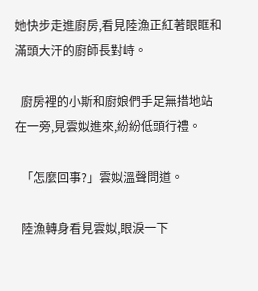她快步走進廚房,看見陸漁正紅著眼眶和滿頭大汗的廚師長對峙。

  廚房裡的小斯和廚娘們手足無措地站在一旁,見雲姒進來,紛紛低頭行禮。

  「怎麼回事?」雲姒溫聲問道。

  陸漁轉身看見雲姒,眼淚一下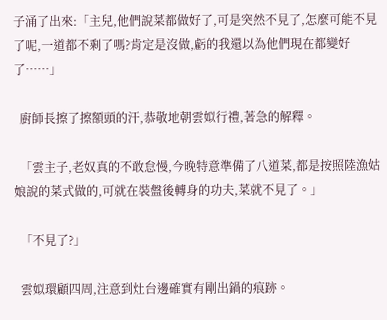子涌了出來:「主兒,他們說菜都做好了,可是突然不見了,怎麼可能不見了呢,一道都不剩了嗎?肯定是沒做,虧的我還以為他們現在都變好了……」

  廚師長擦了擦額頭的汗,恭敬地朝雲姒行禮,著急的解釋。

  「雲主子,老奴真的不敢怠慢,今晚特意準備了八道菜,都是按照陸漁姑娘說的菜式做的,可就在裝盤後轉身的功夫,菜就不見了。」

  「不見了?」

  雲姒環顧四周,注意到灶台邊確實有剛出鍋的痕跡。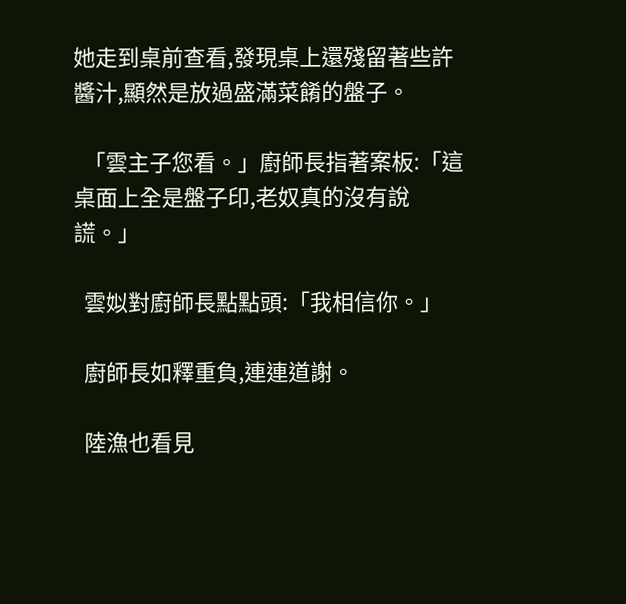她走到桌前查看,發現桌上還殘留著些許醬汁,顯然是放過盛滿菜餚的盤子。

  「雲主子您看。」廚師長指著案板:「這桌面上全是盤子印,老奴真的沒有說謊。」

  雲姒對廚師長點點頭:「我相信你。」

  廚師長如釋重負,連連道謝。

  陸漁也看見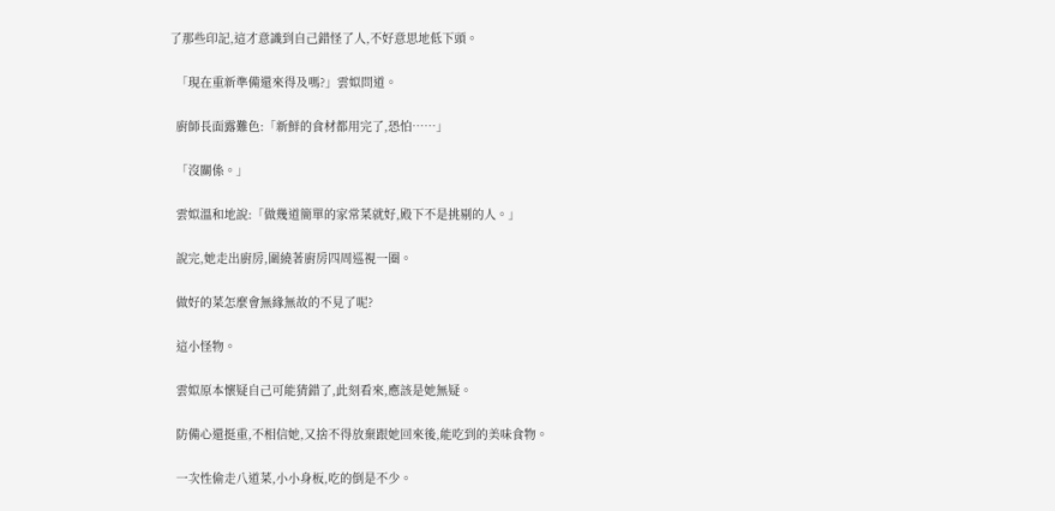了那些印記,這才意識到自己錯怪了人,不好意思地低下頭。

  「現在重新準備還來得及嗎?」雲姒問道。

  廚師長面露難色:「新鮮的食材都用完了,恐怕……」

  「沒關係。」

  雲姒溫和地說:「做幾道簡單的家常菜就好,殿下不是挑剔的人。」

  說完,她走出廚房,圍繞著廚房四周巡視一圈。

  做好的菜怎麼會無緣無故的不見了呢?

  這小怪物。

  雲姒原本懷疑自己可能猜錯了,此刻看來,應該是她無疑。

  防備心還挺重,不相信她,又捨不得放棄跟她回來後,能吃到的美味食物。

  一次性偷走八道菜,小小身板,吃的倒是不少。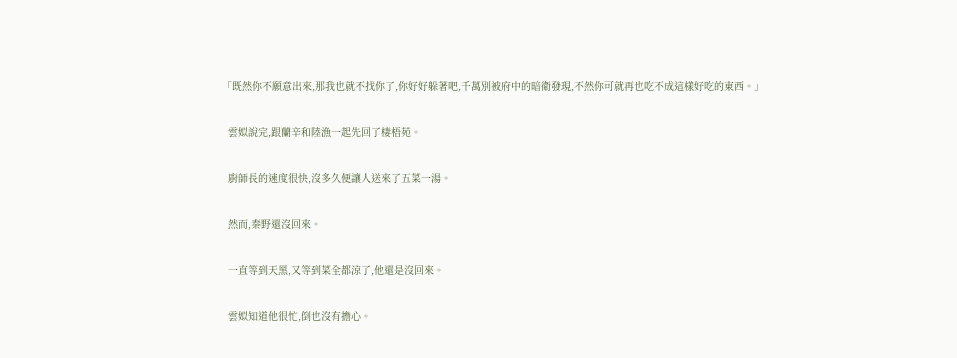「既然你不願意出來,那我也就不找你了,你好好躲著吧,千萬別被府中的暗衛發現,不然你可就再也吃不成這樣好吃的東西。」

  雲姒說完,跟蘭辛和陸漁一起先回了棲梧苑。

  廚師長的速度很快,沒多久便讓人送來了五菜一湯。

  然而,秦野還沒回來。

  一直等到天黑,又等到菜全都涼了,他還是沒回來。

  雲姒知道他很忙,倒也沒有擔心。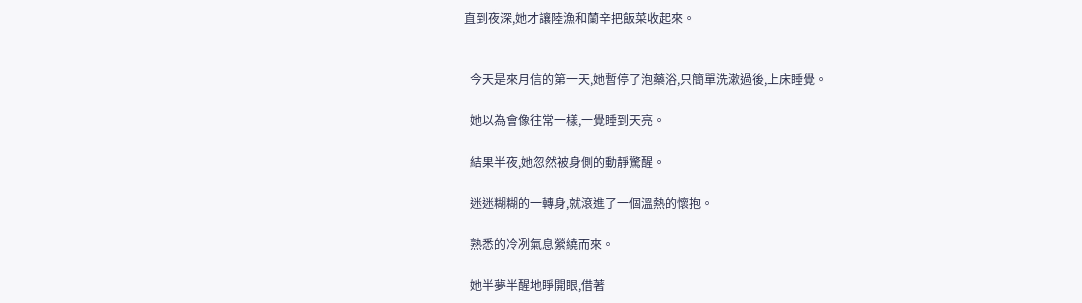直到夜深,她才讓陸漁和蘭辛把飯菜收起來。


  今天是來月信的第一天,她暫停了泡藥浴,只簡單洗漱過後,上床睡覺。

  她以為會像往常一樣,一覺睡到天亮。

  結果半夜,她忽然被身側的動靜驚醒。

  迷迷糊糊的一轉身,就滾進了一個溫熱的懷抱。

  熟悉的冷冽氣息縈繞而來。

  她半夢半醒地睜開眼,借著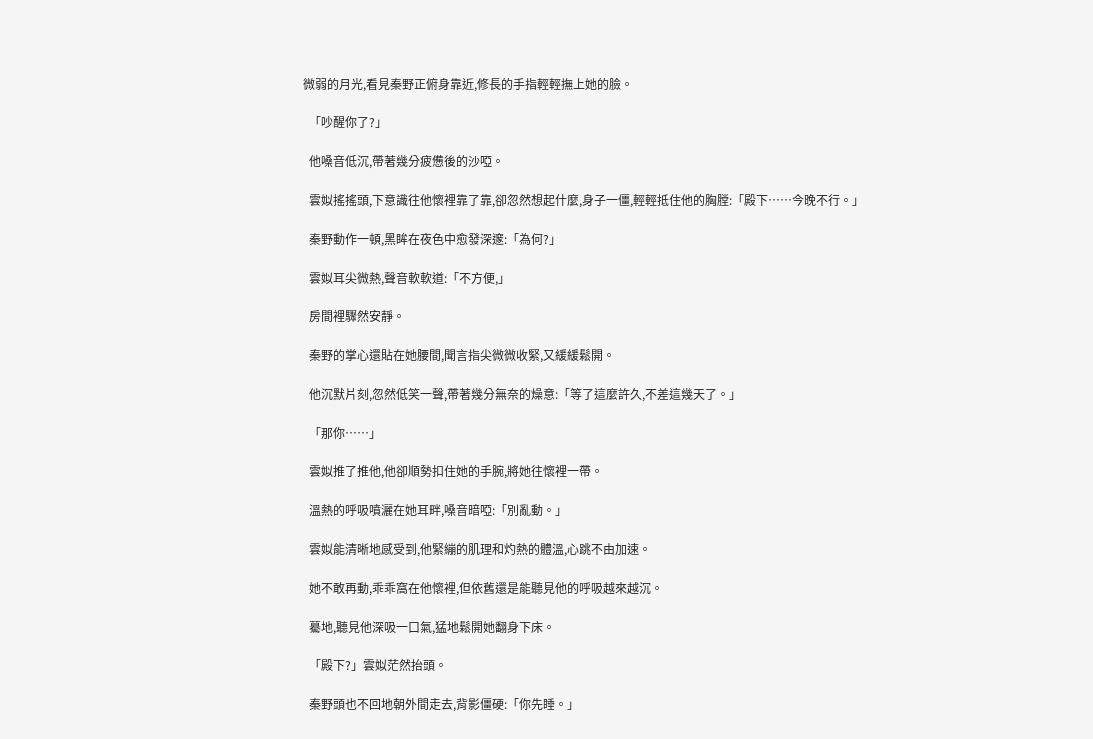微弱的月光,看見秦野正俯身靠近,修長的手指輕輕撫上她的臉。

  「吵醒你了?」

  他嗓音低沉,帶著幾分疲憊後的沙啞。

  雲姒搖搖頭,下意識往他懷裡靠了靠,卻忽然想起什麼,身子一僵,輕輕抵住他的胸膛:「殿下……今晚不行。」

  秦野動作一頓,黑眸在夜色中愈發深邃:「為何?」

  雲姒耳尖微熱,聲音軟軟道:「不方便,」

  房間裡驟然安靜。

  秦野的掌心還貼在她腰間,聞言指尖微微收緊,又緩緩鬆開。

  他沉默片刻,忽然低笑一聲,帶著幾分無奈的燥意:「等了這麼許久,不差這幾天了。」

  「那你……」

  雲姒推了推他,他卻順勢扣住她的手腕,將她往懷裡一帶。

  溫熱的呼吸噴灑在她耳畔,嗓音暗啞:「別亂動。」

  雲姒能清晰地感受到,他緊繃的肌理和灼熱的體溫,心跳不由加速。

  她不敢再動,乖乖窩在他懷裡,但依舊還是能聽見他的呼吸越來越沉。

  驀地,聽見他深吸一口氣,猛地鬆開她翻身下床。

  「殿下?」雲姒茫然抬頭。

  秦野頭也不回地朝外間走去,背影僵硬:「你先睡。」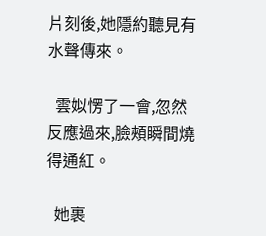片刻後,她隱約聽見有水聲傳來。

  雲姒愣了一會,忽然反應過來,臉頰瞬間燒得通紅。

  她裹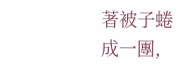著被子蜷成一團,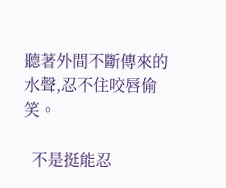聽著外間不斷傳來的水聲,忍不住咬唇偷笑。

  不是挺能忍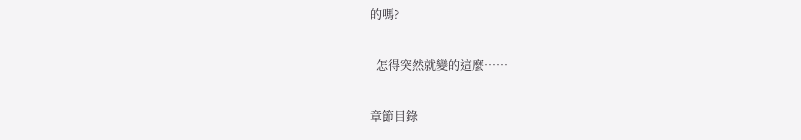的嗎?

  怎得突然就變的這麼……

章節目錄